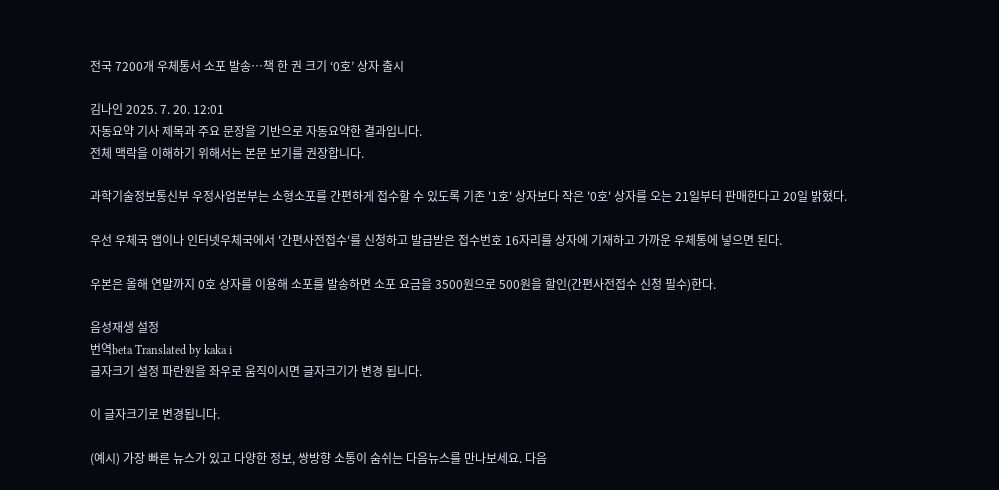전국 7200개 우체통서 소포 발송…책 한 권 크기 ‘0호’ 상자 출시

김나인 2025. 7. 20. 12:01
자동요약 기사 제목과 주요 문장을 기반으로 자동요약한 결과입니다.
전체 맥락을 이해하기 위해서는 본문 보기를 권장합니다.

과학기술정보통신부 우정사업본부는 소형소포를 간편하게 접수할 수 있도록 기존 '1호' 상자보다 작은 '0호' 상자를 오는 21일부터 판매한다고 20일 밝혔다.

우선 우체국 앱이나 인터넷우체국에서 '간편사전접수'를 신청하고 발급받은 접수번호 16자리를 상자에 기재하고 가까운 우체통에 넣으면 된다.

우본은 올해 연말까지 0호 상자를 이용해 소포를 발송하면 소포 요금을 3500원으로 500원을 할인(간편사전접수 신청 필수)한다.

음성재생 설정
번역beta Translated by kaka i
글자크기 설정 파란원을 좌우로 움직이시면 글자크기가 변경 됩니다.

이 글자크기로 변경됩니다.

(예시) 가장 빠른 뉴스가 있고 다양한 정보, 쌍방향 소통이 숨쉬는 다음뉴스를 만나보세요. 다음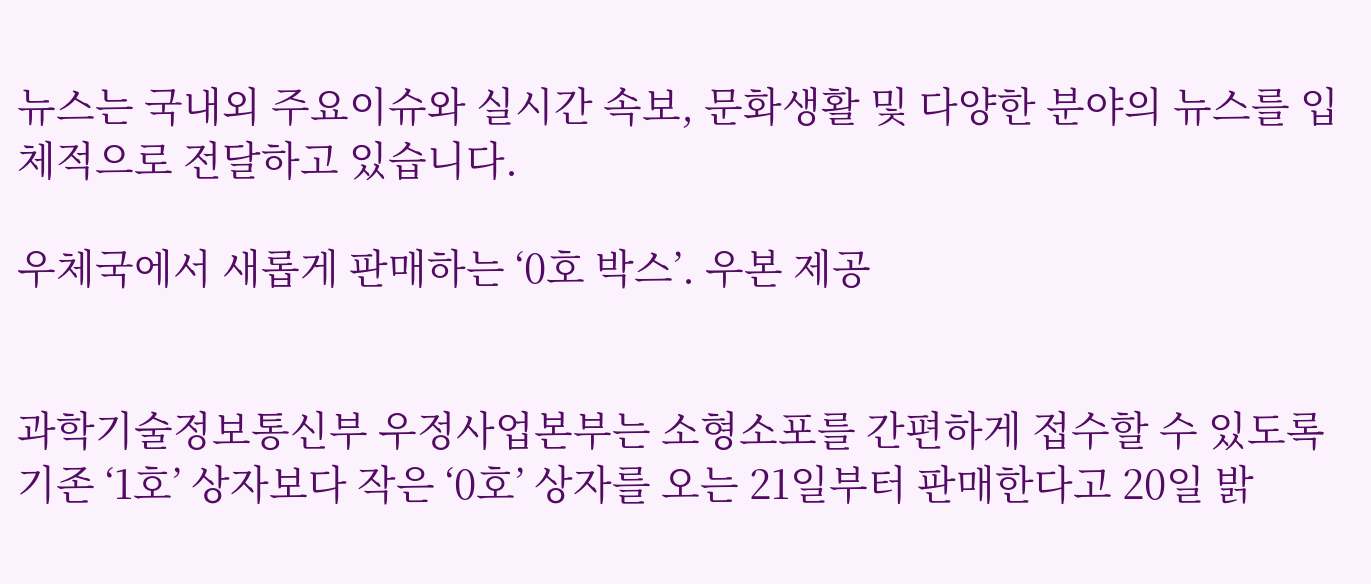뉴스는 국내외 주요이슈와 실시간 속보, 문화생활 및 다양한 분야의 뉴스를 입체적으로 전달하고 있습니다.

우체국에서 새롭게 판매하는 ‘0호 박스’. 우본 제공


과학기술정보통신부 우정사업본부는 소형소포를 간편하게 접수할 수 있도록 기존 ‘1호’ 상자보다 작은 ‘0호’ 상자를 오는 21일부터 판매한다고 20일 밝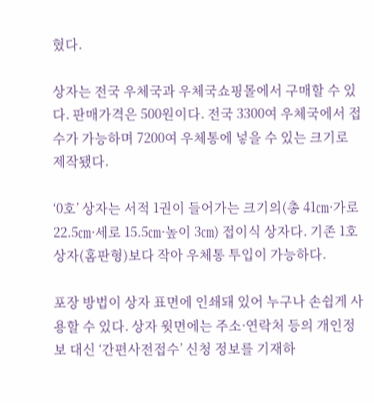혔다.

상자는 전국 우체국과 우체국쇼핑몰에서 구매할 수 있다. 판매가격은 500원이다. 전국 3300여 우체국에서 접수가 가능하며 7200여 우체통에 넣을 수 있는 크기로 제작됐다.

‘0호’ 상자는 서적 1권이 들어가는 크기의(총 41㎝·가로 22.5㎝·세로 15.5㎝·높이 3㎝) 접이식 상자다. 기존 1호 상자(홈판형)보다 작아 우체통 투입이 가능하다.

포장 방법이 상자 표면에 인쇄돼 있어 누구나 손쉽게 사용할 수 있다. 상자 윗면에는 주소·연락처 등의 개인정보 대신 ‘간편사전접수’ 신청 정보를 기재하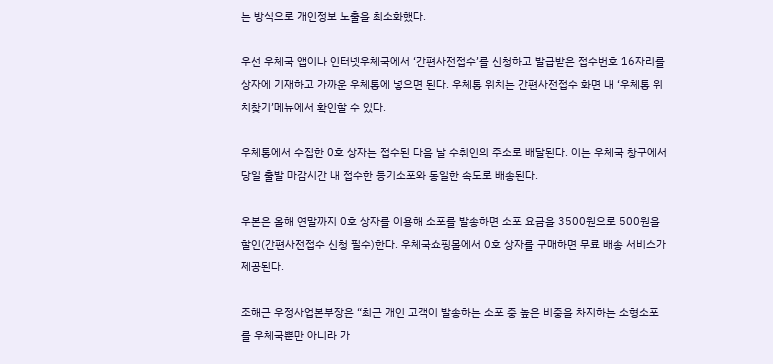는 방식으로 개인정보 노출을 최소화했다.

우선 우체국 앱이나 인터넷우체국에서 ‘간편사전접수’를 신청하고 발급받은 접수번호 16자리를 상자에 기재하고 가까운 우체통에 넣으면 된다. 우체통 위치는 간편사전접수 화면 내 ‘우체통 위치찾기’메뉴에서 확인할 수 있다.

우체통에서 수집한 0호 상자는 접수된 다음 날 수취인의 주소로 배달된다. 이는 우체국 창구에서 당일 출발 마감시간 내 접수한 등기소포와 동일한 속도로 배송된다.

우본은 올해 연말까지 0호 상자를 이용해 소포를 발송하면 소포 요금을 3500원으로 500원을 할인(간편사전접수 신청 필수)한다. 우체국쇼핑몰에서 0호 상자를 구매하면 무료 배송 서비스가 제공된다.

조해근 우정사업본부장은 “최근 개인 고객이 발송하는 소포 중 높은 비중을 차지하는 소형소포를 우체국뿐만 아니라 가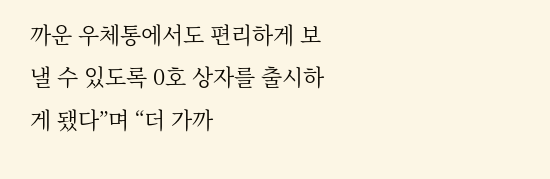까운 우체통에서도 편리하게 보낼 수 있도록 0호 상자를 출시하게 됐다”며 “더 가까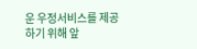운 우정서비스를 제공하기 위해 앞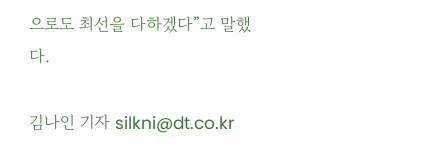으로도 최선을 다하겠다”고 말했다.

김나인 기자 silkni@dt.co.kr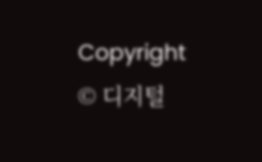Copyright © 디지털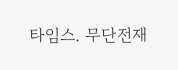타임스. 무단전재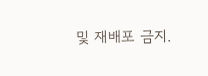및 재배포 금지.